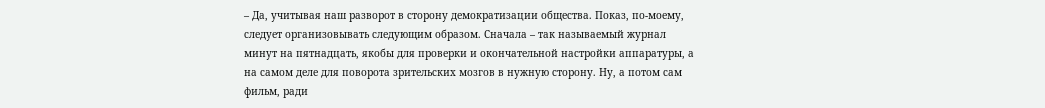– Да, учитывая наш разворот в сторону демократизации общества. Показ, по-моему, следует организовывать следующим образом. Сначала – так называемый журнал минут на пятнадцать, якобы для проверки и окончательной настройки аппаратуры, а на самом деле для поворота зрительских мозгов в нужную сторону. Ну, а потом сам фильм, ради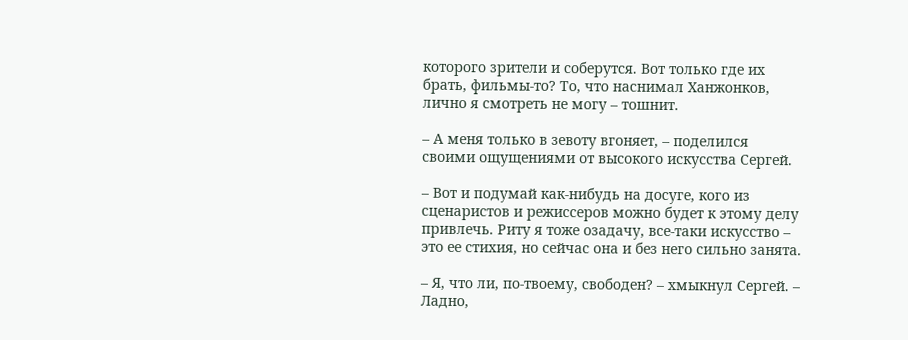которого зрители и соберутся. Вот только где их брать, фильмы-то? То, что наснимал Ханжонков, лично я смотреть не могу – тошнит.

– А меня только в зевоту вгоняет, – поделился своими ощущениями от высокого искусства Сергей.

– Вот и подумай как-нибудь на досуге, кого из сценаристов и режиссеров можно будет к этому делу привлечь. Риту я тоже озадачу, все-таки искусство – это ее стихия, но сейчас она и без него сильно занята.

– Я, что ли, по-твоему, свободен? – хмыкнул Сергей. – Ладно,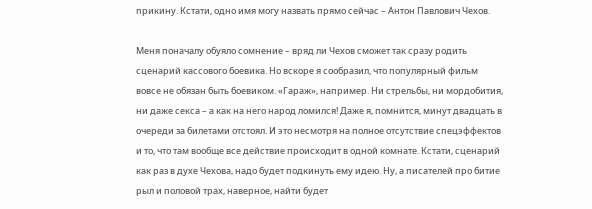прикину. Кстати, одно имя могу назвать прямо сейчас – Антон Павлович Чехов.

Меня поначалу обуяло сомнение – вряд ли Чехов сможет так сразу родить сценарий кассового боевика. Но вскоре я сообразил, что популярный фильм вовсе не обязан быть боевиком. «Гараж», например. Ни стрельбы, ни мордобития, ни даже секса – а как на него народ ломился! Даже я, помнится, минут двадцать в очереди за билетами отстоял. И это несмотря на полное отсутствие спецэффектов и то, что там вообще все действие происходит в одной комнате. Кстати, сценарий как раз в духе Чехова, надо будет подкинуть ему идею. Ну, а писателей про битие рыл и половой трах, наверное, найти будет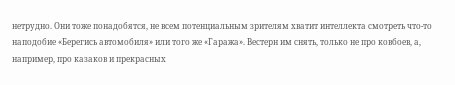нетрудно. Они тоже понадобятся, не всем потенциальным зрителям хватит интеллекта смотреть что-то наподобие «Берегись автомобиля» или того же «Гаража». Вестерн им снять, только не про ковбоев, а, например, про казаков и прекрасных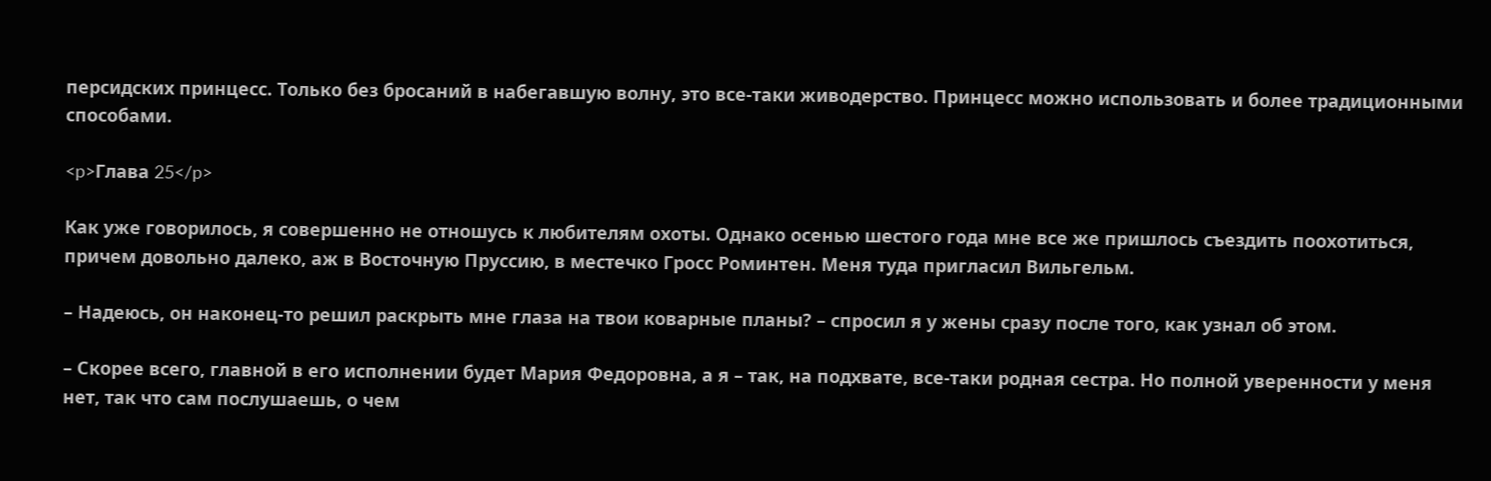персидских принцесс. Только без бросаний в набегавшую волну, это все-таки живодерство. Принцесс можно использовать и более традиционными способами.

<p>Глава 25</p>

Как уже говорилось, я совершенно не отношусь к любителям охоты. Однако осенью шестого года мне все же пришлось съездить поохотиться, причем довольно далеко, аж в Восточную Пруссию, в местечко Гросс Роминтен. Меня туда пригласил Вильгельм.

– Надеюсь, он наконец-то решил раскрыть мне глаза на твои коварные планы? – спросил я у жены сразу после того, как узнал об этом.

– Скорее всего, главной в его исполнении будет Мария Федоровна, а я – так, на подхвате, все-таки родная сестра. Но полной уверенности у меня нет, так что сам послушаешь, о чем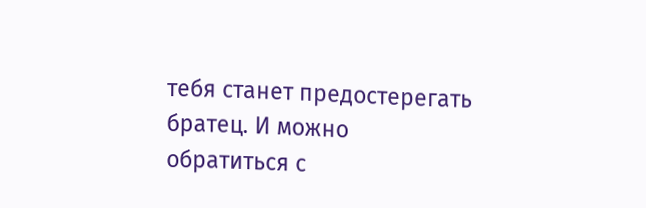тебя станет предостерегать братец. И можно обратиться с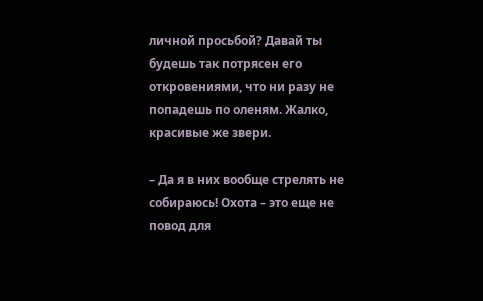личной просьбой? Давай ты будешь так потрясен его откровениями, что ни разу не попадешь по оленям. Жалко, красивые же звери.

– Да я в них вообще стрелять не собираюсь! Охота – это еще не повод для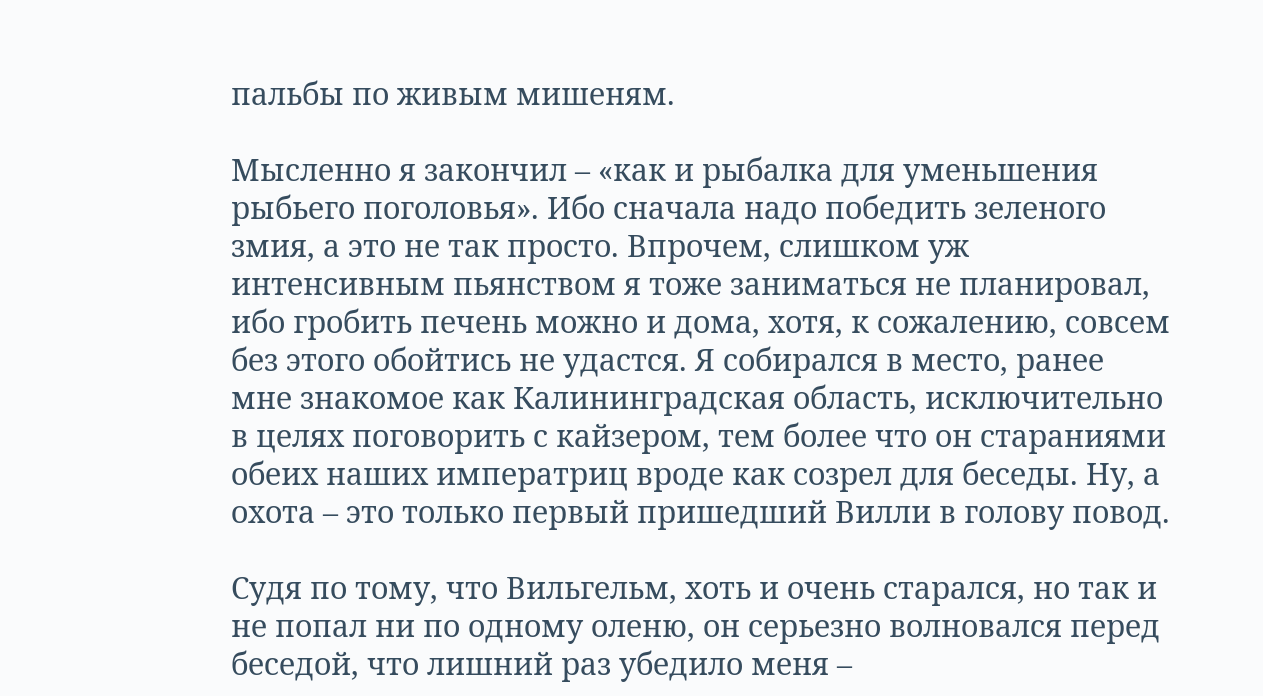пальбы по живым мишеням.

Мысленно я закончил – «как и рыбалка для уменьшения рыбьего поголовья». Ибо сначала надо победить зеленого змия, а это не так просто. Впрочем, слишком уж интенсивным пьянством я тоже заниматься не планировал, ибо гробить печень можно и дома, хотя, к сожалению, совсем без этого обойтись не удастся. Я собирался в место, ранее мне знакомое как Калининградская область, исключительно в целях поговорить с кайзером, тем более что он стараниями обеих наших императриц вроде как созрел для беседы. Ну, а охота – это только первый пришедший Вилли в голову повод.

Судя по тому, что Вильгельм, хоть и очень старался, но так и не попал ни по одному оленю, он серьезно волновался перед беседой, что лишний раз убедило меня –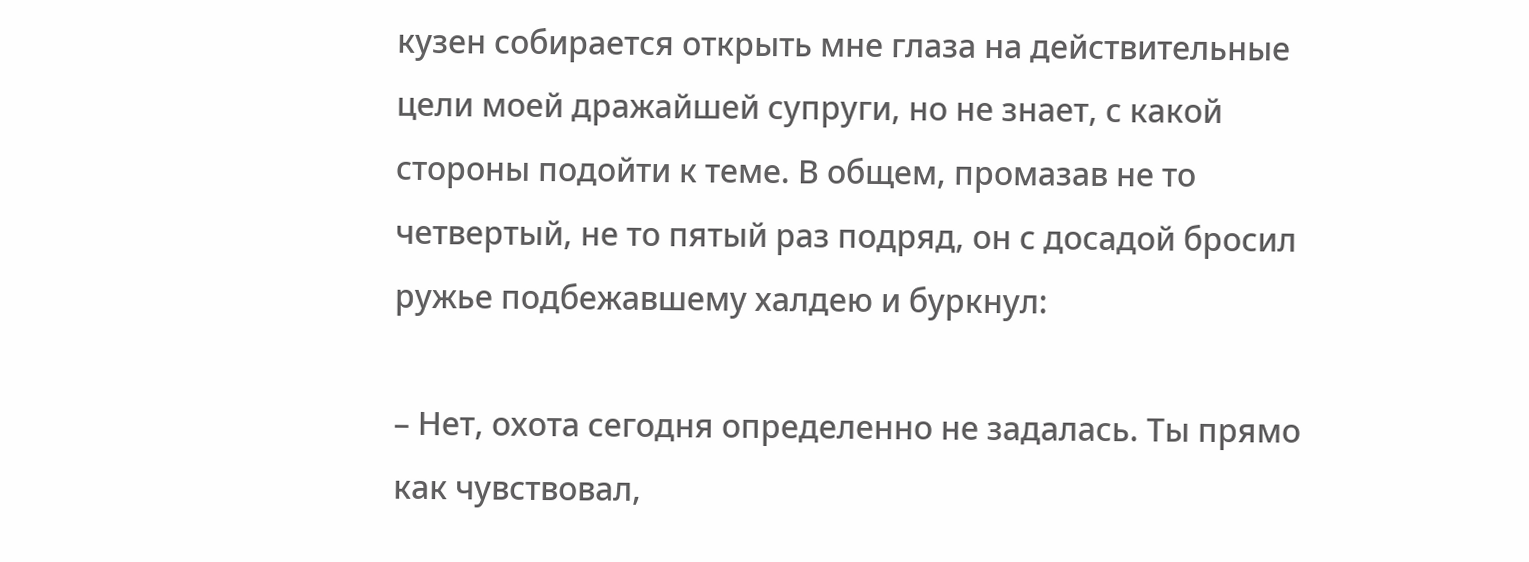кузен собирается открыть мне глаза на действительные цели моей дражайшей супруги, но не знает, с какой стороны подойти к теме. В общем, промазав не то четвертый, не то пятый раз подряд, он с досадой бросил ружье подбежавшему халдею и буркнул:

– Нет, охота сегодня определенно не задалась. Ты прямо как чувствовал,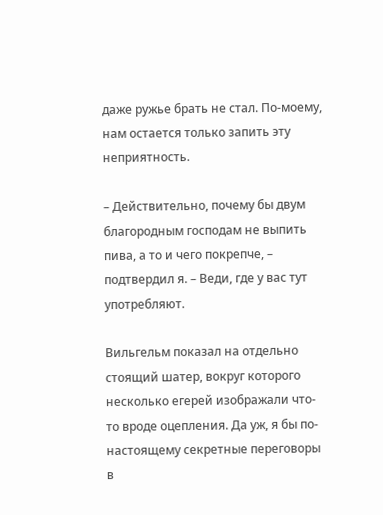даже ружье брать не стал. По-моему, нам остается только запить эту неприятность.

– Действительно, почему бы двум благородным господам не выпить пива, а то и чего покрепче, – подтвердил я. – Веди, где у вас тут употребляют.

Вильгельм показал на отдельно стоящий шатер, вокруг которого несколько егерей изображали что-то вроде оцепления. Да уж, я бы по-настоящему секретные переговоры в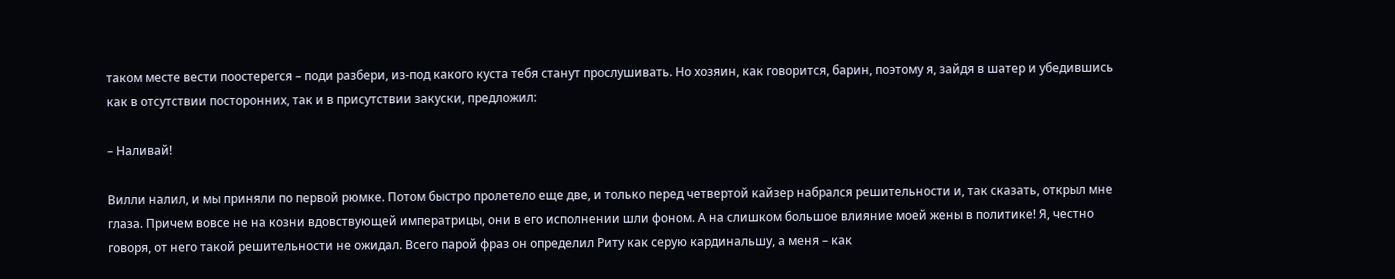таком месте вести поостерегся – поди разбери, из-под какого куста тебя станут прослушивать. Но хозяин, как говорится, барин, поэтому я, зайдя в шатер и убедившись как в отсутствии посторонних, так и в присутствии закуски, предложил:

– Наливай!

Вилли налил, и мы приняли по первой рюмке. Потом быстро пролетело еще две, и только перед четвертой кайзер набрался решительности и, так сказать, открыл мне глаза. Причем вовсе не на козни вдовствующей императрицы, они в его исполнении шли фоном. А на слишком большое влияние моей жены в политике! Я, честно говоря, от него такой решительности не ожидал. Всего парой фраз он определил Риту как серую кардинальшу, а меня – как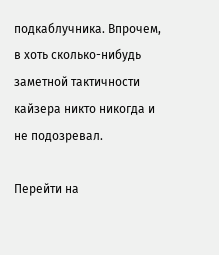подкаблучника. Впрочем, в хоть сколько-нибудь заметной тактичности кайзера никто никогда и не подозревал.

Перейти на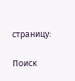страницу:

Поиск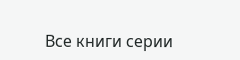Все книги серии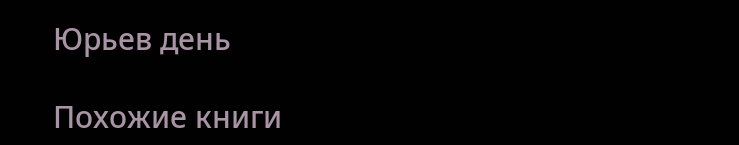Юрьев день

Похожие книги